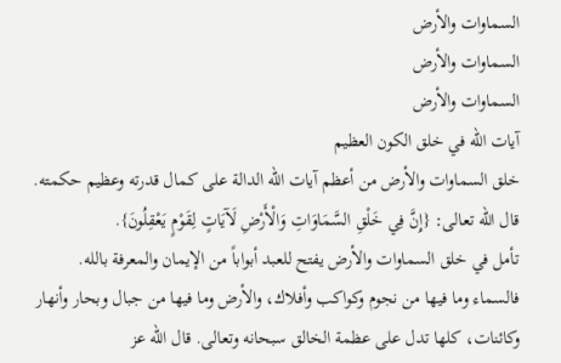السماوات والأرض
السماوات والأرض
السماوات والأرض
آيات الله في خلق الكون العظيم
خلق السماوات والأرض من أعظم آيات الله الدالة على كمال قدرته وعظيم حكمته. قال الله تعالى: {إِنَّ فِي خَلْقِ السَّمَاوَاتِ وَالْأَرْضِ لَآيَاتٍ لِقَوْمٍ يَعْقِلُونَ}.
تأمل في خلق السماوات والأرض يفتح للعبد أبواباً من الإيمان والمعرفة بالله. فالسماء وما فيها من نجوم وكواكب وأفلاك، والأرض وما فيها من جبال وبحار وأنهار وكائنات، كلها تدل على عظمة الخالق سبحانه وتعالى. قال الله عز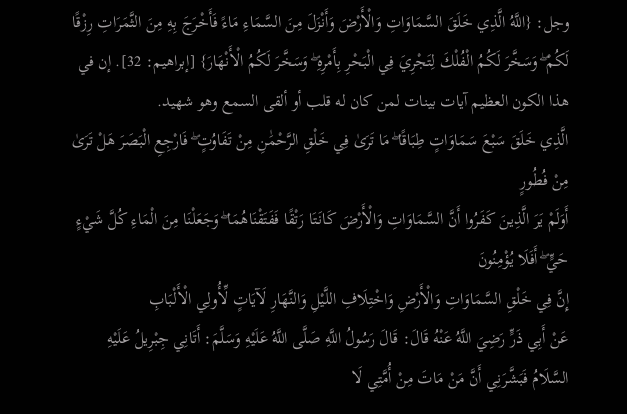وجل: {اللَّهُ الَّذِي خَلَقَ السَّمَاوَاتِ وَالْأَرْضَ وَأَنْزَلَ مِنَ السَّمَاءِ مَاءً فَأَخْرَجَ بِهِ مِنَ الثَّمَرَاتِ رِزْقًا لَكُمْ ۖ وَسَخَّرَ لَكُمُ الْفُلْكَ لِتَجْرِيَ فِي الْبَحْرِ بِأَمْرِهِ ۖ وَسَخَّرَ لَكُمُ الْأَنْهَارَ} [إبراهيم: 32]. إن في هذا الكون العظيم آيات بينات لمن كان له قلب أو ألقى السمع وهو شهيد.
الَّذِي خَلَقَ سَبْعَ سَمَاوَاتٍ طِبَاقًا ۖ مَا تَرَىٰ فِي خَلْقِ الرَّحْمَٰنِ مِنْ تَفَاوُتٍ ۖ فَارْجِعِ الْبَصَرَ هَلْ تَرَىٰ مِنْ فُطُورٍ
أَوَلَمْ يَرَ الَّذِينَ كَفَرُوا أَنَّ السَّمَاوَاتِ وَالْأَرْضَ كَانَتَا رَتْقًا فَفَتَقْنَاهُمَا ۖ وَجَعَلْنَا مِنَ الْمَاءِ كُلَّ شَيْءٍ حَيٍّ ۖ أَفَلَا يُؤْمِنُونَ
إِنَّ فِي خَلْقِ السَّمَاوَاتِ وَالْأَرْضِ وَاخْتِلَافِ اللَّيْلِ وَالنَّهَارِ لَآيَاتٍ لِّأُولِي الْأَلْبَابِ
عَنْ أَبِي ذَرٍّ رَضِيَ اللَّهُ عَنْهُ قَالَ: قَالَ رَسُولُ اللَّهِ صَلَّى اللَّهُ عَلَيْهِ وَسَلَّمَ: أَتَانِي جِبْرِيلُ عَلَيْهِ السَّلَامُ فَبَشَّرَنِي أَنَّ مَنْ مَاتَ مِنْ أُمَّتِي لَا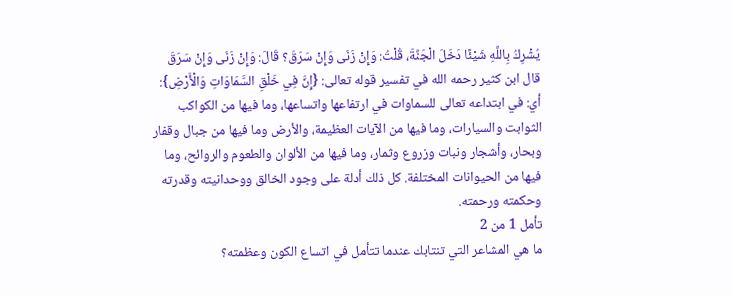يُشْرِكُ بِاللَّهِ شَيْئًا دَخَلَ الْجَنَّةَ، قُلْتُ: وَإِنْ زَنَى وَإِنْ سَرَقَ؟ قَالَ: وَإِنْ زَنَى وَإِنْ سَرَقَ
قال ابن كثير رحمه الله في تفسير قوله تعالى: {إِنَّ فِي خَلْقِ السَّمَاوَاتِ وَالْأَرْضِ}: أي: في ابتداعه تعالى للسماوات في ارتفاعها واتساعها، وما فيها من الكواكب الثوابت والسيارات، وما فيها من الآيات العظيمة، والأرض وما فيها من جبال وقفار وبحار، وأشجار ونبات وزروع وثمار، وما فيها من الألوان والطعوم والروائح، وما فيها من الحيوانات المختلفة. كل ذلك أدلة على وجود الخالق ووحدانيته وقدرته وحكمته ورحمته.
تأمل 1 من 2
ما هي المشاعر التي تنتابك عندما تتأمل في اتساع الكون وعظمته؟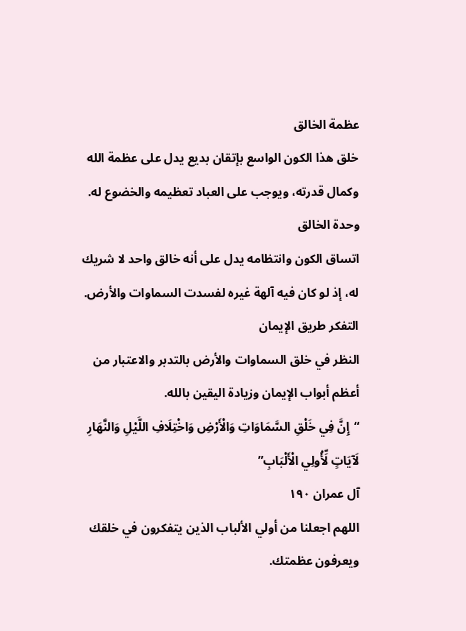عظمة الخالق
خلق هذا الكون الواسع بإتقان بديع يدل على عظمة الله وكمال قدرته، ويوجب على العباد تعظيمه والخضوع له.
وحدة الخالق
اتساق الكون وانتظامه يدل على أنه خالق واحد لا شريك له، إذ لو كان فيه آلهة غيره لفسدت السماوات والأرض.
التفكر طريق الإيمان
النظر في خلق السماوات والأرض بالتدبر والاعتبار من أعظم أبواب الإيمان وزيادة اليقين بالله.
“إِنَّ فِي خَلْقِ السَّمَاوَاتِ وَالْأَرْضِ وَاخْتِلَافِ اللَّيْلِ وَالنَّهَارِ لَآيَاتٍ لِّأُولِي الْأَلْبَابِ”
آل عمران ١٩٠
اللهم اجعلنا من أولي الألباب الذين يتفكرون في خلقك ويعرفون عظمتك.